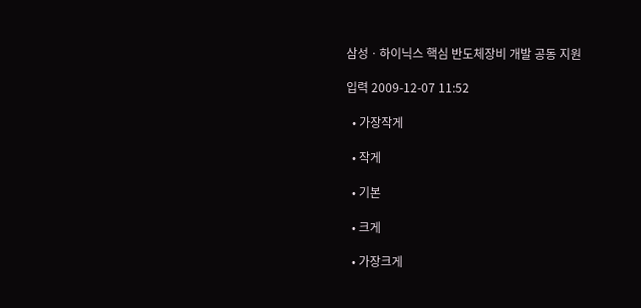삼성ㆍ하이닉스 핵심 반도체장비 개발 공동 지원

입력 2009-12-07 11:52

  • 가장작게

  • 작게

  • 기본

  • 크게

  • 가장크게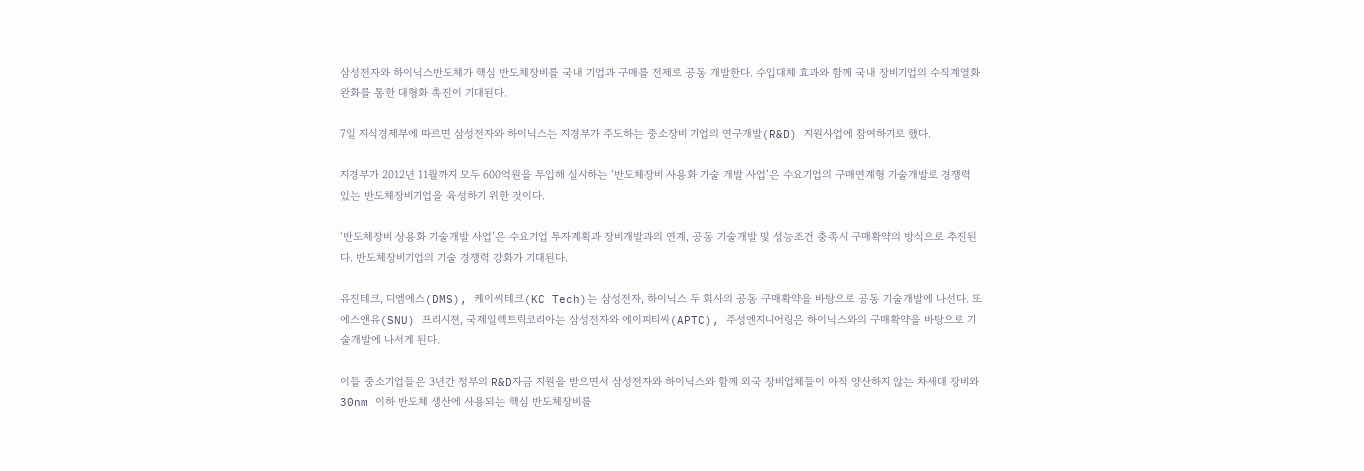삼성전자와 하이닉스반도체가 핵심 반도체장비를 국내 기업과 구매를 전제로 공동 개발한다. 수입대체 효과와 함께 국내 장비기업의 수직계열화 완화를 통한 대형화 촉진이 기대된다.

7일 지식경제부에 따르면 삼성전자와 하이닉스는 지경부가 주도하는 중소장비 기업의 연구개발(R&D) 지원사업에 참여하기로 했다.

지경부가 2012년 11월까지 모두 600억원을 투입해 실시하는 ‘반도체장비 사용화 기술 개발 사업’은 수요기업의 구매연계형 기술개발로 경쟁력 있는 반도체장비기업을 육성하기 위한 것이다.

‘반도체장비 상용화 기술개발 사업’은 수요기업 투자계획과 장비개발과의 연계, 공동 기술개발 및 성능조건 충족시 구매확약의 방식으로 추진된다. 반도체장비기업의 기술 경쟁력 강화가 기대된다.

유진테크, 디엠에스(DMS), 케이씨테크(KC Tech)는 삼성전자, 하이닉스 두 회사의 공동 구매확약을 바탕으로 공동 기술개발에 나선다. 또 에스앤유(SNU) 프리시젼, 국제일렉트릭코리아는 삼성전자와 에이피티씨(APTC), 주성엔지니어링은 하이닉스와의 구매확약을 바탕으로 기술개발에 나서게 된다.

이들 중소기업들은 3년간 정부의 R&D자금 지원을 받으면서 삼성전자와 하이닉스와 함께 외국 장비업체들이 아직 양산하지 않는 차세대 장비와 30nm 이하 반도체 생산에 사용되는 핵심 반도체장비를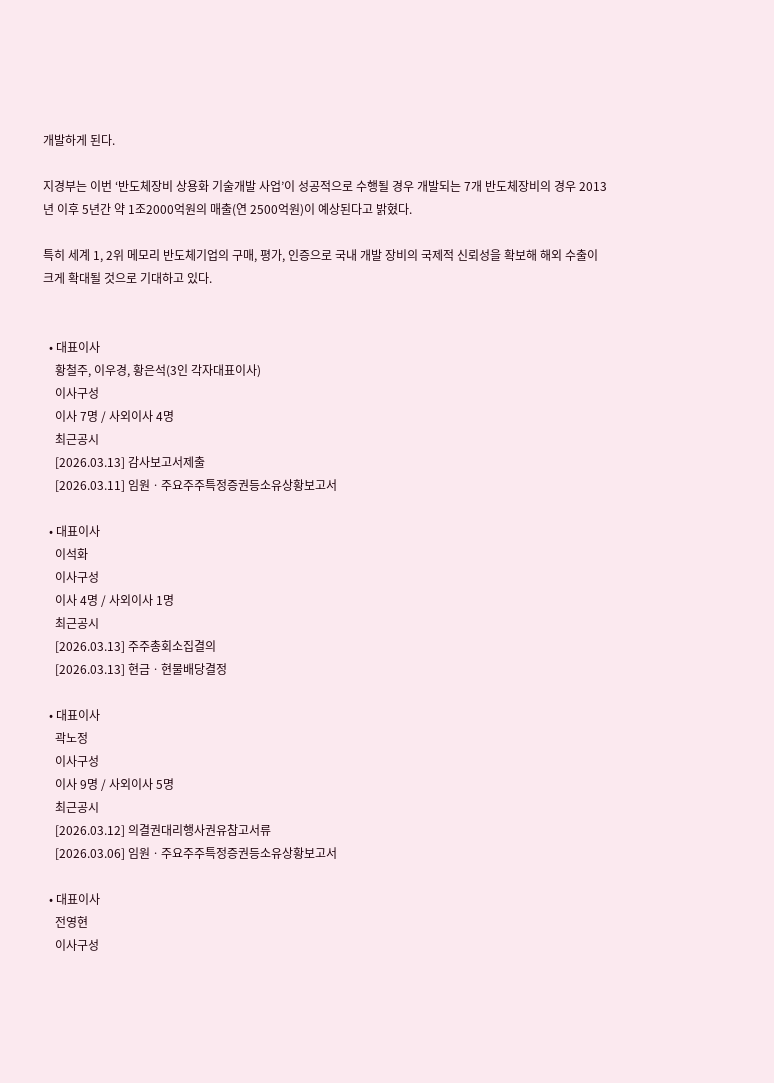개발하게 된다.

지경부는 이번 ‘반도체장비 상용화 기술개발 사업’이 성공적으로 수행될 경우 개발되는 7개 반도체장비의 경우 2013년 이후 5년간 약 1조2000억원의 매출(연 2500억원)이 예상된다고 밝혔다.

특히 세계 1, 2위 메모리 반도체기업의 구매, 평가, 인증으로 국내 개발 장비의 국제적 신뢰성을 확보해 해외 수출이 크게 확대될 것으로 기대하고 있다.


  • 대표이사
    황철주, 이우경, 황은석(3인 각자대표이사)
    이사구성
    이사 7명 / 사외이사 4명
    최근공시
    [2026.03.13] 감사보고서제출
    [2026.03.11] 임원ㆍ주요주주특정증권등소유상황보고서

  • 대표이사
    이석화
    이사구성
    이사 4명 / 사외이사 1명
    최근공시
    [2026.03.13] 주주총회소집결의
    [2026.03.13] 현금ㆍ현물배당결정

  • 대표이사
    곽노정
    이사구성
    이사 9명 / 사외이사 5명
    최근공시
    [2026.03.12] 의결권대리행사권유참고서류
    [2026.03.06] 임원ㆍ주요주주특정증권등소유상황보고서

  • 대표이사
    전영현
    이사구성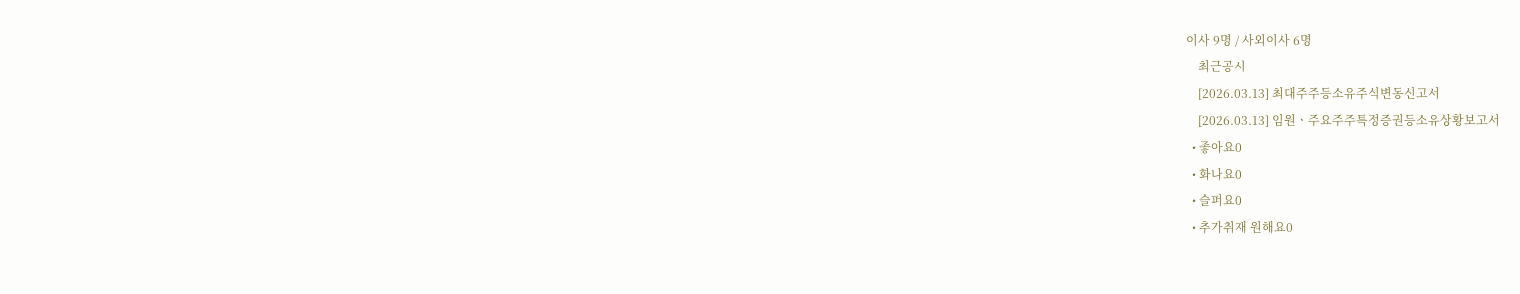이사 9명 / 사외이사 6명
    최근공시
    [2026.03.13] 최대주주등소유주식변동신고서
    [2026.03.13] 임원ㆍ주요주주특정증권등소유상황보고서
  • 좋아요0
  • 화나요0
  • 슬퍼요0
  • 추가취재 원해요0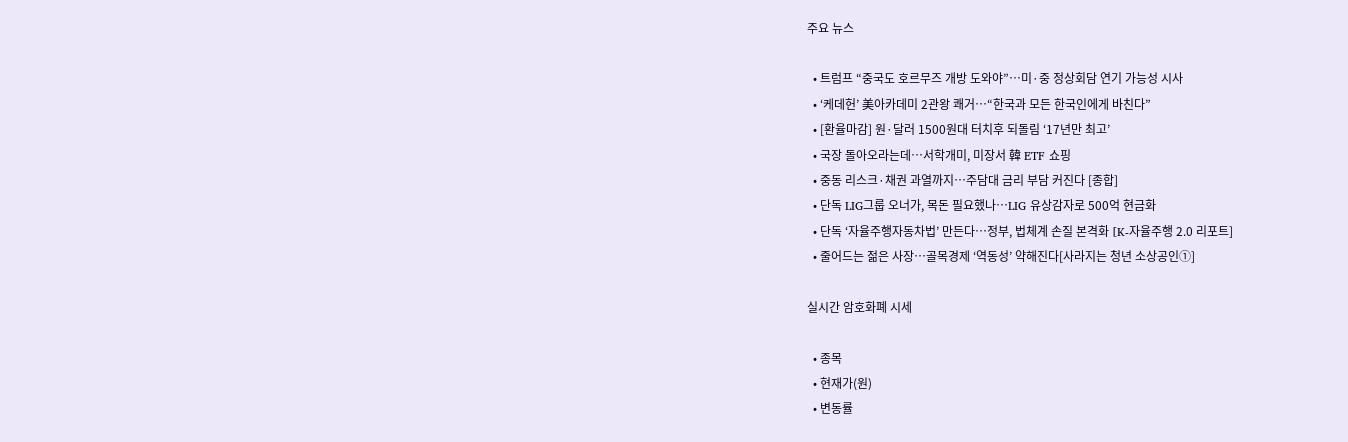주요 뉴스

  • 트럼프 “중국도 호르무즈 개방 도와야”…미·중 정상회담 연기 가능성 시사
  • ‘케데헌’ 美아카데미 2관왕 쾌거⋯“한국과 모든 한국인에게 바친다”
  • [환율마감] 원·달러 1500원대 터치후 되돌림 ‘17년만 최고’
  • 국장 돌아오라는데…서학개미, 미장서 韓 ETF 쇼핑
  • 중동 리스크·채권 과열까지…주담대 금리 부담 커진다 [종합]
  • 단독 LIG그룹 오너가, 목돈 필요했나…LIG 유상감자로 500억 현금화
  • 단독 ‘자율주행자동차법’ 만든다…정부, 법체계 손질 본격화 [K-자율주행 2.0 리포트]
  • 줄어드는 젊은 사장…골목경제 ‘역동성’ 약해진다[사라지는 청년 소상공인①]

실시간 암호화폐 시세

  • 종목
  • 현재가(원)
  • 변동률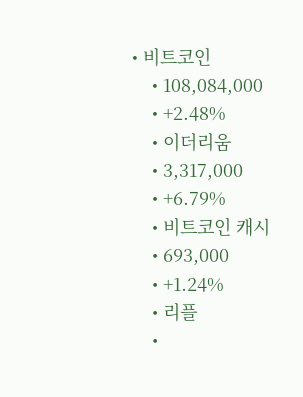• 비트코인
    • 108,084,000
    • +2.48%
    • 이더리움
    • 3,317,000
    • +6.79%
    • 비트코인 캐시
    • 693,000
    • +1.24%
    • 리플
    •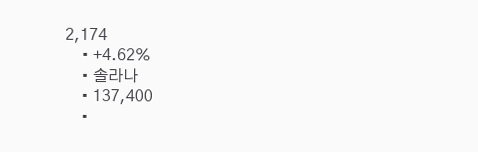2,174
    • +4.62%
    • 솔라나
    • 137,400
    •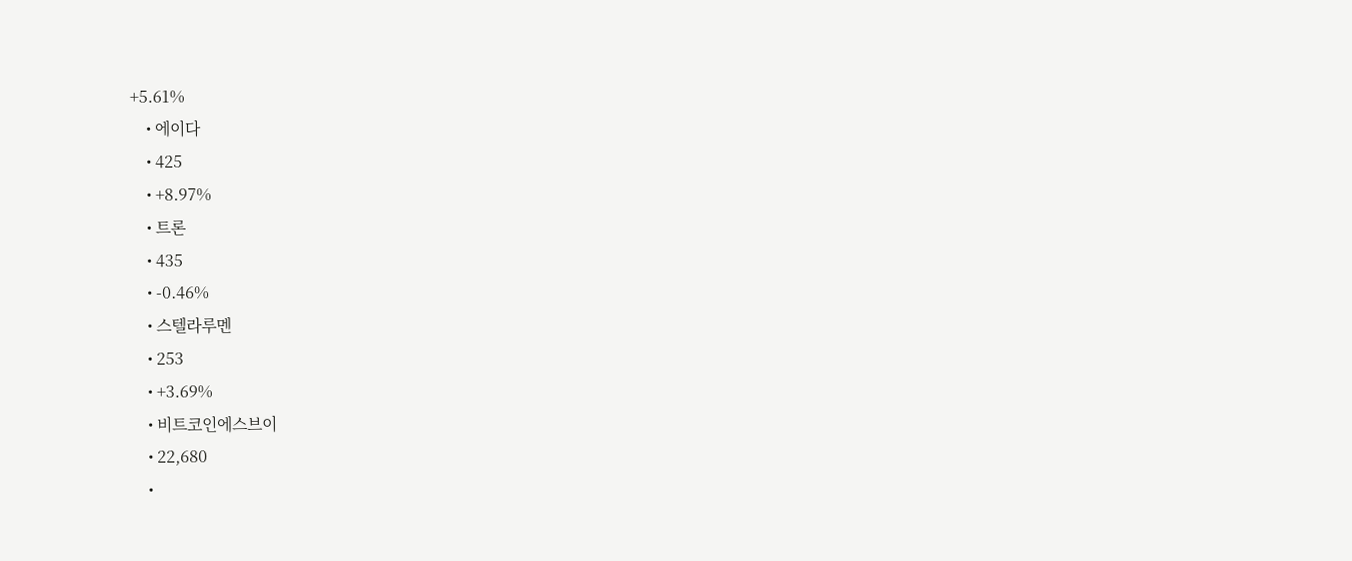+5.61%
    • 에이다
    • 425
    • +8.97%
    • 트론
    • 435
    • -0.46%
    • 스텔라루멘
    • 253
    • +3.69%
    • 비트코인에스브이
    • 22,680
    •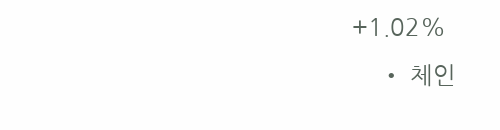+1.02%
    • 체인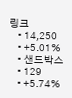링크
    • 14,250
    • +5.01%
    • 샌드박스
    • 129
    • +5.74%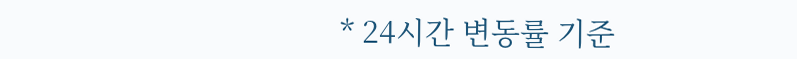* 24시간 변동률 기준